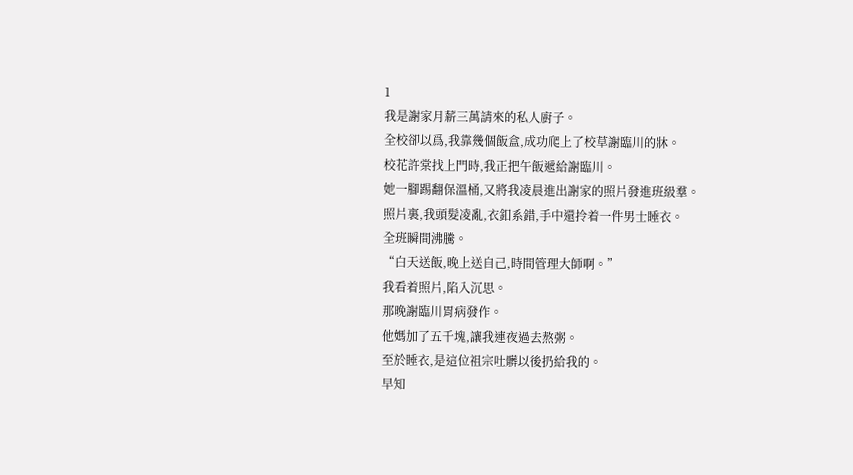1
我是謝家月薪三萬請來的私人廚子。
全校卻以爲,我靠幾個飯盒,成功爬上了校草謝臨川的牀。
校花許棠找上門時,我正把午飯遞給謝臨川。
她一腳踢翻保溫桶,又將我凌晨進出謝家的照片發進班級羣。
照片裏,我頭髮凌亂,衣釦系錯,手中還拎着一件男士睡衣。
全班瞬間沸騰。
“白天送飯,晚上送自己,時間管理大師啊。”
我看着照片,陷入沉思。
那晚謝臨川胃病發作。
他媽加了五千塊,讓我連夜過去熬粥。
至於睡衣,是這位祖宗吐髒以後扔給我的。
早知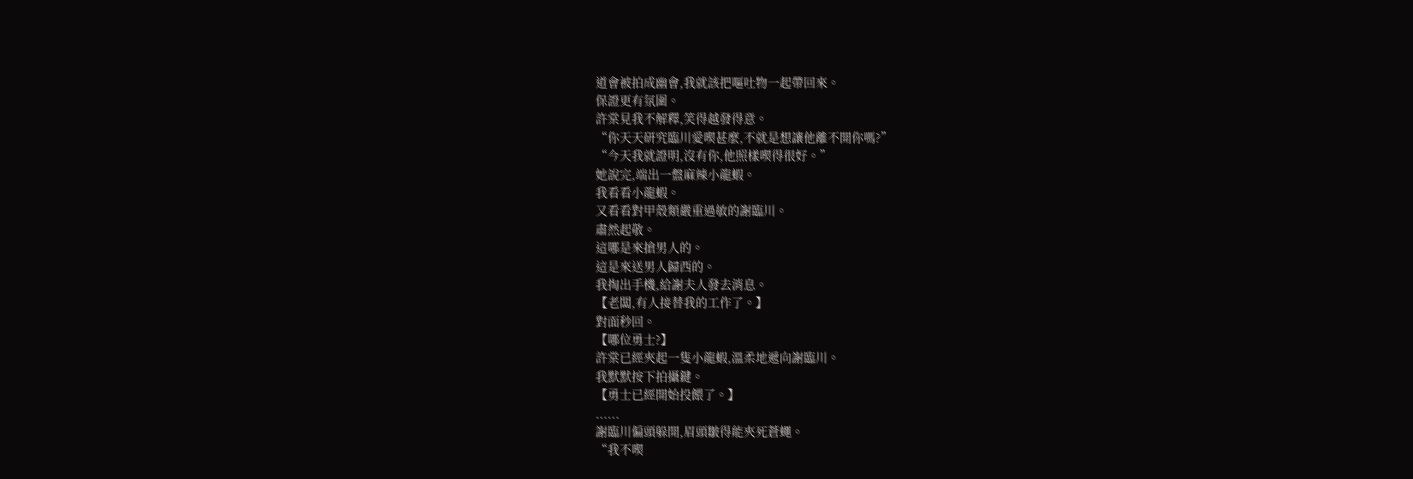道會被拍成幽會,我就該把嘔吐物一起帶回來。
保證更有氛圍。
許棠見我不解釋,笑得越發得意。
“你天天研究臨川愛喫甚麼,不就是想讓他離不開你嗎?”
“今天我就證明,沒有你,他照樣喫得很好。”
她說完,端出一盤麻辣小龍蝦。
我看看小龍蝦。
又看看對甲殼類嚴重過敏的謝臨川。
肅然起敬。
這哪是來搶男人的。
這是來送男人歸西的。
我掏出手機,給謝夫人發去消息。
【老闆,有人接替我的工作了。】
對面秒回。
【哪位勇士?】
許棠已經夾起一隻小龍蝦,溫柔地遞向謝臨川。
我默默按下拍攝鍵。
【勇士已經開始投餵了。】
......
謝臨川偏頭躲開,眉頭皺得能夾死蒼蠅。
“我不喫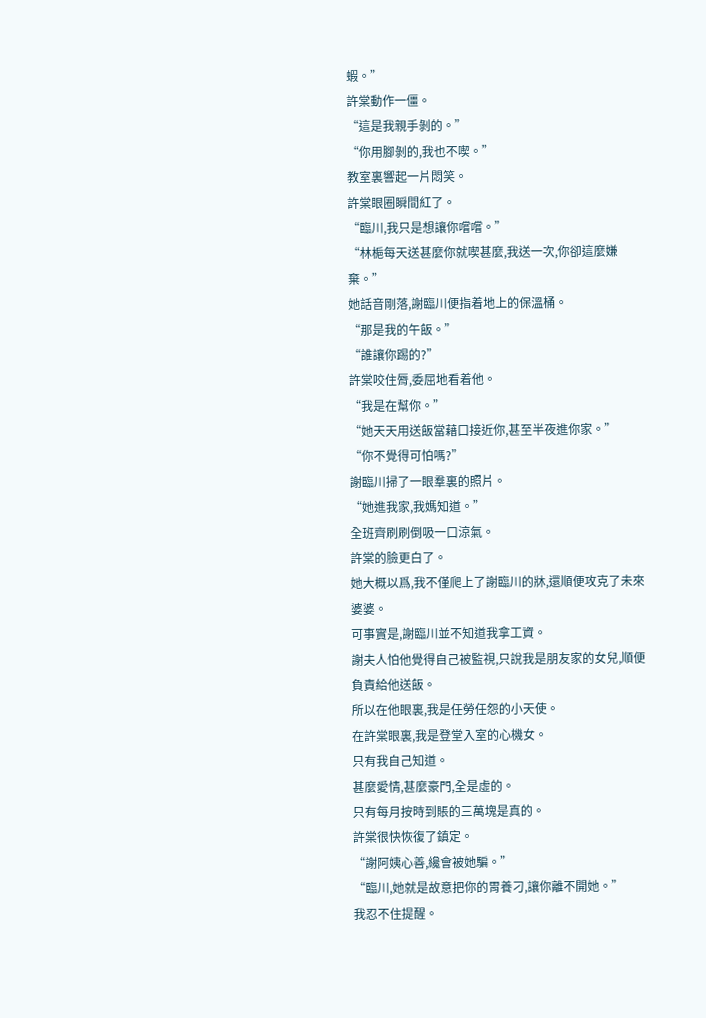蝦。”
許棠動作一僵。
“這是我親手剝的。”
“你用腳剝的,我也不喫。”
教室裏響起一片悶笑。
許棠眼圈瞬間紅了。
“臨川,我只是想讓你嚐嚐。”
“林梔每天送甚麼你就喫甚麼,我送一次,你卻這麼嫌棄。”
她話音剛落,謝臨川便指着地上的保溫桶。
“那是我的午飯。”
“誰讓你踢的?”
許棠咬住脣,委屈地看着他。
“我是在幫你。”
“她天天用送飯當藉口接近你,甚至半夜進你家。”
“你不覺得可怕嗎?”
謝臨川掃了一眼羣裏的照片。
“她進我家,我媽知道。”
全班齊刷刷倒吸一口涼氣。
許棠的臉更白了。
她大概以爲,我不僅爬上了謝臨川的牀,還順便攻克了未來婆婆。
可事實是,謝臨川並不知道我拿工資。
謝夫人怕他覺得自己被監視,只說我是朋友家的女兒,順便負責給他送飯。
所以在他眼裏,我是任勞任怨的小天使。
在許棠眼裏,我是登堂入室的心機女。
只有我自己知道。
甚麼愛情,甚麼豪門,全是虛的。
只有每月按時到賬的三萬塊是真的。
許棠很快恢復了鎮定。
“謝阿姨心善,纔會被她騙。”
“臨川,她就是故意把你的胃養刁,讓你離不開她。”
我忍不住提醒。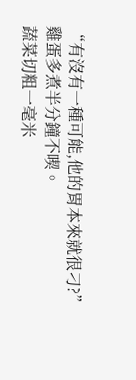“有沒有一種可能,他的胃本來就很刁?”
雞蛋多煮半分鐘不喫。
蔬菜切粗一毫米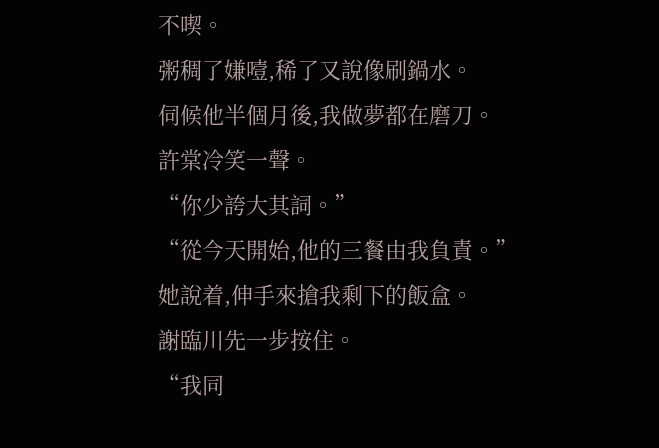不喫。
粥稠了嫌噎,稀了又說像刷鍋水。
伺候他半個月後,我做夢都在磨刀。
許棠冷笑一聲。
“你少誇大其詞。”
“從今天開始,他的三餐由我負責。”
她說着,伸手來搶我剩下的飯盒。
謝臨川先一步按住。
“我同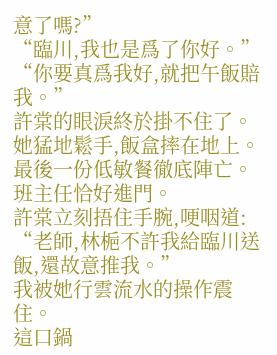意了嗎?”
“臨川,我也是爲了你好。”
“你要真爲我好,就把午飯賠我。”
許棠的眼淚終於掛不住了。
她猛地鬆手,飯盒摔在地上。
最後一份低敏餐徹底陣亡。
班主任恰好進門。
許棠立刻捂住手腕,哽咽道:
“老師,林梔不許我給臨川送飯,還故意推我。”
我被她行雲流水的操作震住。
這口鍋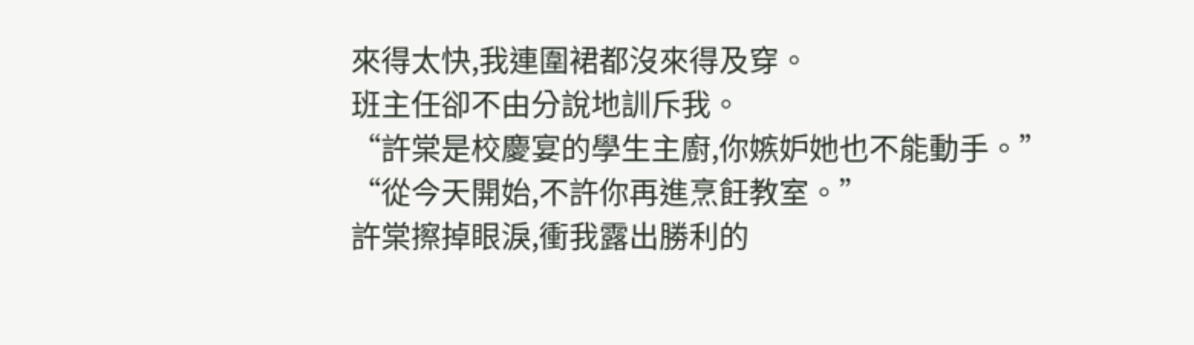來得太快,我連圍裙都沒來得及穿。
班主任卻不由分說地訓斥我。
“許棠是校慶宴的學生主廚,你嫉妒她也不能動手。”
“從今天開始,不許你再進烹飪教室。”
許棠擦掉眼淚,衝我露出勝利的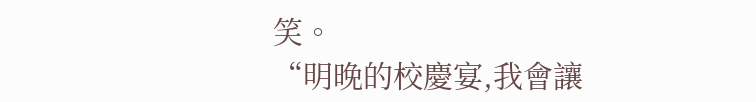笑。
“明晚的校慶宴,我會讓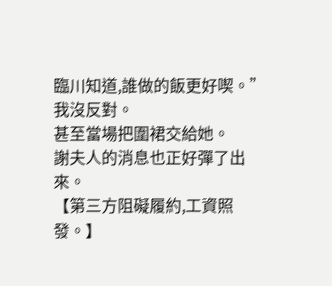臨川知道,誰做的飯更好喫。”
我沒反對。
甚至當場把圍裙交給她。
謝夫人的消息也正好彈了出來。
【第三方阻礙履約,工資照發。】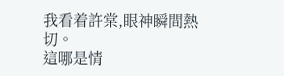我看着許棠,眼神瞬間熱切。
這哪是情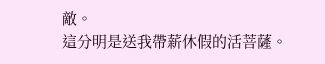敵。
這分明是送我帶薪休假的活菩薩。